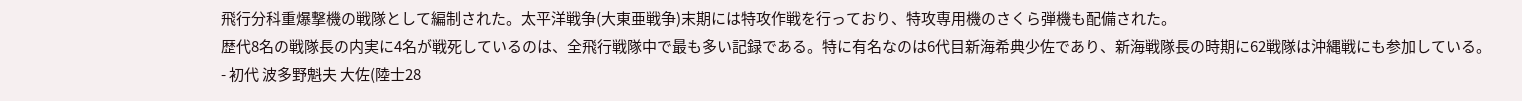飛行分科重爆撃機の戦隊として編制された。太平洋戦争(大東亜戦争)末期には特攻作戦を行っており、特攻専用機のさくら弾機も配備された。
歴代8名の戦隊長の内実に4名が戦死しているのは、全飛行戦隊中で最も多い記録である。特に有名なのは6代目新海希典少佐であり、新海戦隊長の時期に62戦隊は沖縄戦にも参加している。
- 初代 波多野魁夫 大佐(陸士28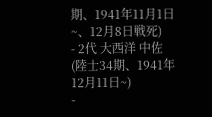期、1941年11月1日~、12月8日戦死)
- 2代 大西洋 中佐(陸士34期、1941年12月11日~)
-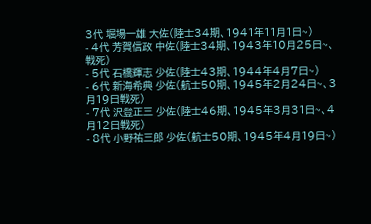3代 堀場一雄 大佐(陸士34期、1941年11月1日~)
- 4代 芳賀信政 中佐(陸士34期、1943年10月25日~、戦死)
- 5代 石橋輝志 少佐(陸士43期、1944年4月7日~)
- 6代 新海希典 少佐(航士50期、1945年2月24日~、3月19日戦死)
- 7代 沢登正三 少佐(陸士46期、1945年3月31日~、4月12日戦死)
- 8代 小野祐三郎 少佐(航士50期、1945年4月19日~)